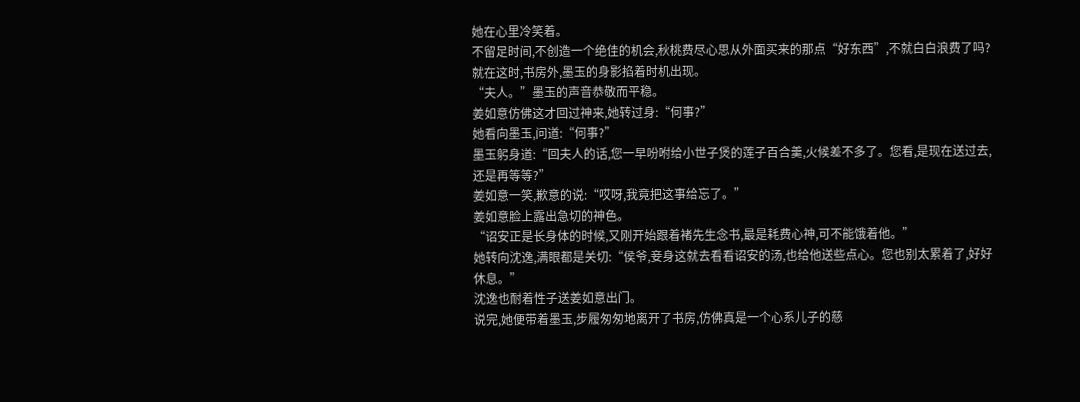她在心里冷笑着。
不留足时间,不创造一个绝佳的机会,秋桃费尽心思从外面买来的那点“好东西”,不就白白浪费了吗?
就在这时,书房外,墨玉的身影掐着时机出现。
“夫人。”墨玉的声音恭敬而平稳。
姜如意仿佛这才回过神来,她转过身:“何事?”
她看向墨玉,问道:“何事?”
墨玉躬身道:“回夫人的话,您一早吩咐给小世子煲的莲子百合羹,火候差不多了。您看,是现在送过去,还是再等等?”
姜如意一笑,歉意的说:“哎呀,我竟把这事给忘了。”
姜如意脸上露出急切的神色。
“诏安正是长身体的时候,又刚开始跟着褚先生念书,最是耗费心神,可不能饿着他。”
她转向沈逸,满眼都是关切:“侯爷,妾身这就去看看诏安的汤,也给他送些点心。您也别太累着了,好好休息。”
沈逸也耐着性子送姜如意出门。
说完,她便带着墨玉,步履匆匆地离开了书房,仿佛真是一个心系儿子的慈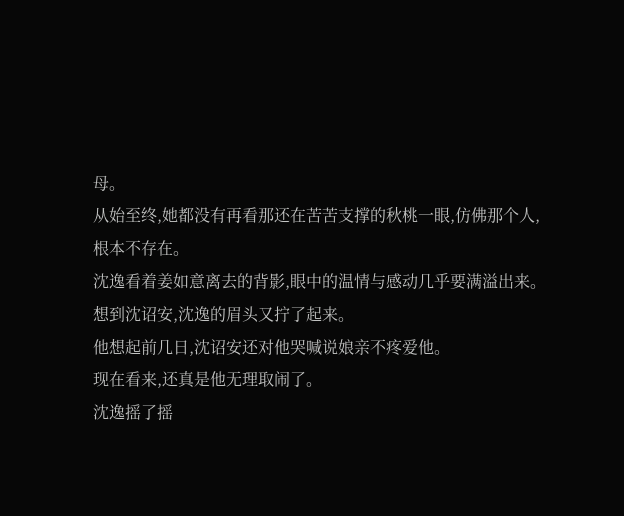母。
从始至终,她都没有再看那还在苦苦支撑的秋桃一眼,仿佛那个人,根本不存在。
沈逸看着姜如意离去的背影,眼中的温情与感动几乎要满溢出来。
想到沈诏安,沈逸的眉头又拧了起来。
他想起前几日,沈诏安还对他哭喊说娘亲不疼爱他。
现在看来,还真是他无理取闹了。
沈逸摇了摇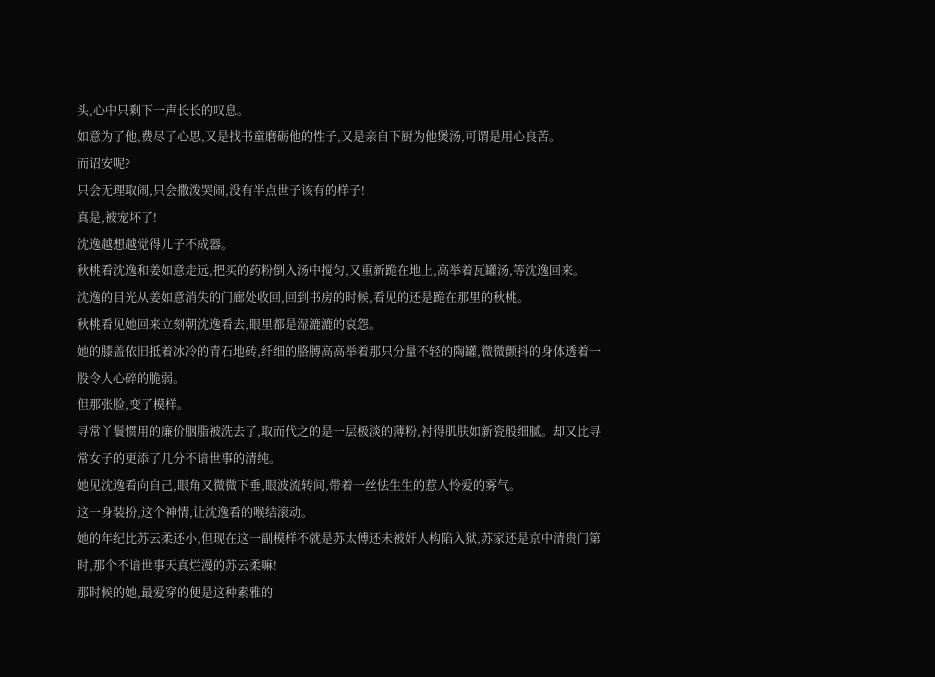头,心中只剩下一声长长的叹息。
如意为了他,费尽了心思,又是找书童磨砺他的性子,又是亲自下厨为他煲汤,可谓是用心良苦。
而诏安呢?
只会无理取闹,只会撒泼哭闹,没有半点世子该有的样子!
真是,被宠坏了!
沈逸越想越觉得儿子不成器。
秋桃看沈逸和姜如意走远,把买的药粉倒入汤中搅匀,又重新跪在地上,高举着瓦罐汤,等沈逸回来。
沈逸的目光从姜如意消失的门廊处收回,回到书房的时候,看见的还是跪在那里的秋桃。
秋桃看见她回来立刻朝沈逸看去,眼里都是湿漉漉的哀怨。
她的膝盖依旧抵着冰冷的青石地砖,纤细的胳膊高高举着那只分量不轻的陶罐,微微颤抖的身体透着一股令人心碎的脆弱。
但那张脸,变了模样。
寻常丫鬟惯用的廉价胭脂被洗去了,取而代之的是一层极淡的薄粉,衬得肌肤如新瓷般细腻。却又比寻常女子的更添了几分不谙世事的清纯。
她见沈逸看向自己,眼角又微微下垂,眼波流转间,带着一丝怯生生的惹人怜爱的雾气。
这一身装扮,这个神情,让沈逸看的喉结滚动。
她的年纪比苏云柔还小,但现在这一副模样不就是苏太傅还未被奸人构陷入狱,苏家还是京中清贵门第时,那个不谙世事天真烂漫的苏云柔嘛!
那时候的她,最爱穿的便是这种素雅的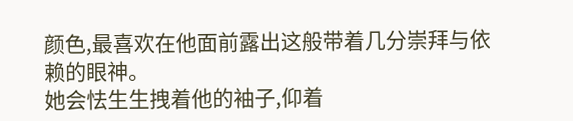颜色,最喜欢在他面前露出这般带着几分崇拜与依赖的眼神。
她会怯生生拽着他的袖子,仰着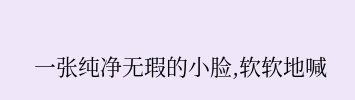一张纯净无瑕的小脸,软软地喊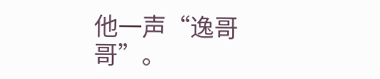他一声“逸哥哥”。